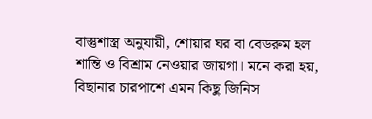বাস্তুশাস্ত্র অনুযায়ী, শোয়ার ঘর বা বেডরুম হল শান্তি ও বিশ্রাম নেওয়ার জায়গা। মনে করা হয়, বিছানার চারপাশে এমন কিছু জিনিস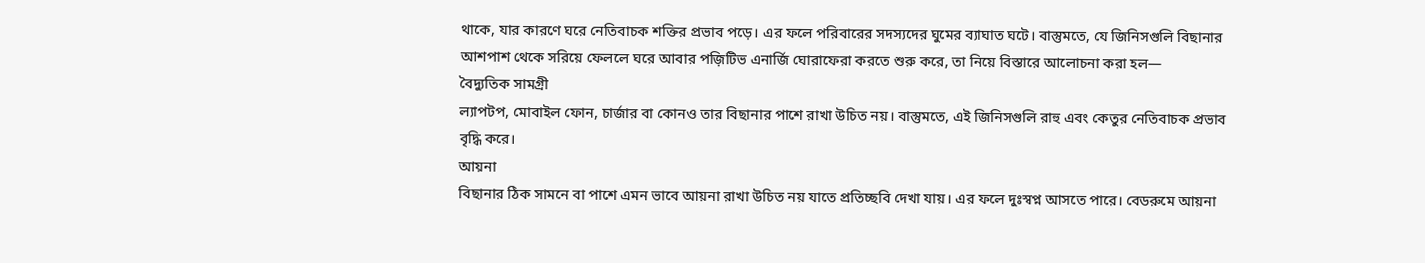থাকে, যার কারণে ঘরে নেতিবাচক শক্তির প্রভাব পড়ে। এর ফলে পরিবারের সদস্যদের ঘুমের ব্যাঘাত ঘটে। বাস্তুমতে, যে জিনিসগুলি বিছানার আশপাশ থেকে সরিয়ে ফেললে ঘরে আবার পজ়িটিভ এনার্জি ঘোরাফেরা করতে শুরু করে, তা নিয়ে বিস্তারে আলোচনা করা হল—
বৈদ্যুতিক সামগ্রী
ল্যাপটপ, মোবাইল ফোন, চার্জার বা কোনও তার বিছানার পাশে রাখা উচিত নয়। বাস্তুমতে, এই জিনিসগুলি রাহু এবং কেতুর নেতিবাচক প্রভাব বৃদ্ধি করে।
আয়না
বিছানার ঠিক সামনে বা পাশে এমন ভাবে আয়না রাখা উচিত নয় যাতে প্রতিচ্ছবি দেখা যায়। এর ফলে দুঃস্বপ্ন আসতে পারে। বেডরুমে আয়না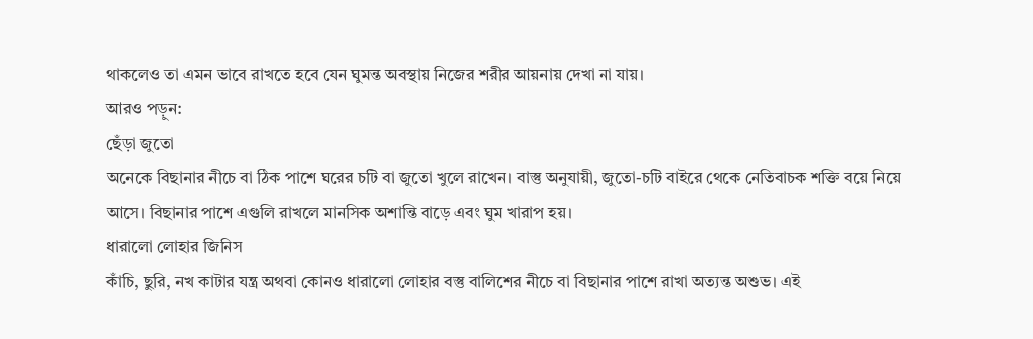থাকলেও তা এমন ভাবে রাখতে হবে যেন ঘুমন্ত অবস্থায় নিজের শরীর আয়নায় দেখা না যায়।
আরও পড়ুন:
ছেঁড়া জুতো
অনেকে বিছানার নীচে বা ঠিক পাশে ঘরের চটি বা জুতো খুলে রাখেন। বাস্তু অনুযায়ী, জুতো-চটি বাইরে থেকে নেতিবাচক শক্তি বয়ে নিয়ে আসে। বিছানার পাশে এগুলি রাখলে মানসিক অশান্তি বাড়ে এবং ঘুম খারাপ হয়।
ধারালো লোহার জিনিস
কাঁচি, ছুরি, নখ কাটার যন্ত্র অথবা কোনও ধারালো লোহার বস্তু বালিশের নীচে বা বিছানার পাশে রাখা অত্যন্ত অশুভ। এই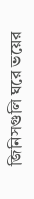জিনিসগুলি ঘরে ভয়ের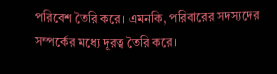পরিবেশ তৈরি করে। এমনকি, পরিবারের সদস্যদের সম্পর্কের মধ্যে দূরত্ব তৈরি করে।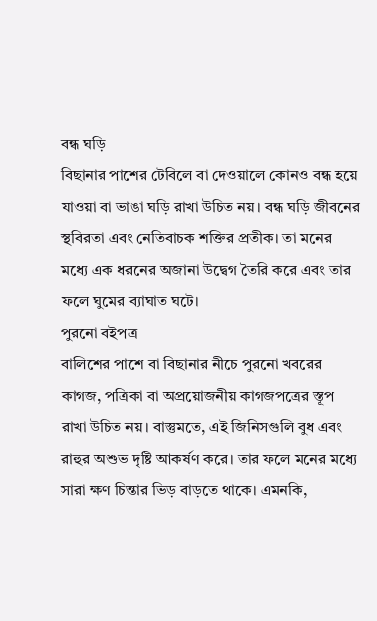বন্ধ ঘড়ি
বিছানার পাশের টেবিলে বা দেওয়ালে কোনও বন্ধ হয়ে যাওয়া বা ভাঙা ঘড়ি রাখা উচিত নয়। বন্ধ ঘড়ি জীবনের স্থবিরতা এবং নেতিবাচক শক্তির প্রতীক। তা মনের মধ্যে এক ধরনের অজানা উদ্বেগ তৈরি করে এবং তার ফলে ঘুমের ব্যাঘাত ঘটে।
পুরনো বইপত্র
বালিশের পাশে বা বিছানার নীচে পুরনো খবরের কাগজ, পত্রিকা বা অপ্রয়োজনীয় কাগজপত্রের স্তূপ রাখা উচিত নয়। বাস্তুমতে, এই জিনিসগুলি বুধ এবং রাহুর অশুভ দৃষ্টি আকর্ষণ করে। তার ফলে মনের মধ্যে সারা ক্ষণ চিন্তার ভিড় বাড়তে থাকে। এমনকি,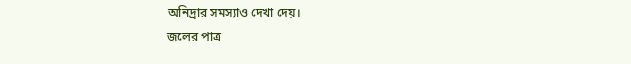অনিদ্রার সমস্যাও দেখা দেয়।
জলের পাত্র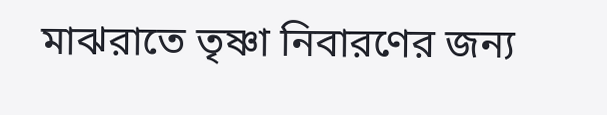মাঝরাতে তৃষ্ণা নিবারণের জন্য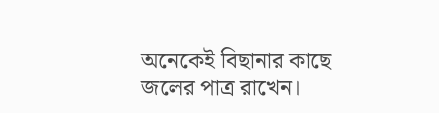অনেকেই বিছানার কাছে জলের পাত্র রাখেন।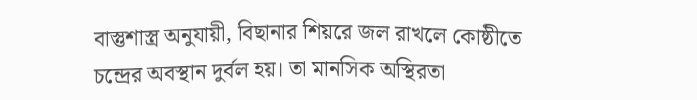বাস্তুশাস্ত্র অনুযায়ী, বিছানার শিয়রে জল রাখলে কোষ্ঠীতে চন্দ্রের অবস্থান দুর্বল হয়। তা মানসিক অস্থিরতা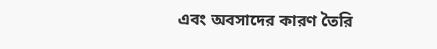এবং অবসাদের কারণ তৈরি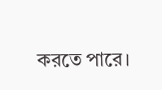করতে পারে।